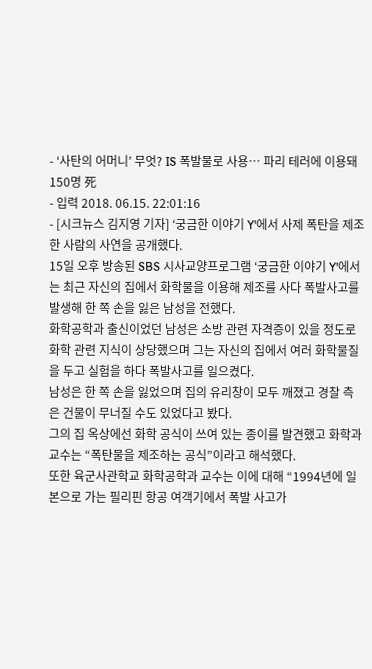- ‘사탄의 어머니’ 무엇? IS 폭발물로 사용… 파리 테러에 이용돼 150명 死
- 입력 2018. 06.15. 22:01:16
- [시크뉴스 김지영 기자] ‘궁금한 이야기 Y'에서 사제 폭탄을 제조한 사람의 사연을 공개했다.
15일 오후 방송된 SBS 시사교양프로그램 ‘궁금한 이야기 Y'에서는 최근 자신의 집에서 화학물을 이용해 제조를 사다 폭발사고를 발생해 한 쪽 손을 잃은 남성을 전했다.
화학공학과 출신이었던 남성은 소방 관련 자격증이 있을 정도로 화학 관련 지식이 상당했으며 그는 자신의 집에서 여러 화학물질을 두고 실험을 하다 폭발사고를 일으켰다.
남성은 한 쪽 손을 잃었으며 집의 유리창이 모두 깨졌고 경찰 측은 건물이 무너질 수도 있었다고 봤다.
그의 집 옥상에선 화학 공식이 쓰여 있는 종이를 발견했고 화학과 교수는 “폭탄물을 제조하는 공식”이라고 해석했다.
또한 육군사관학교 화학공학과 교수는 이에 대해 “1994년에 일본으로 가는 필리핀 항공 여객기에서 폭발 사고가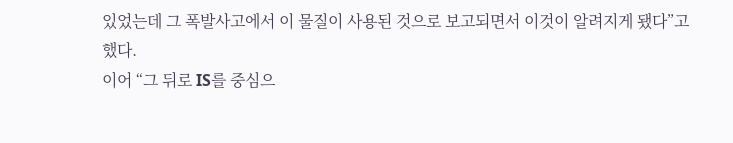있었는데 그 폭발사고에서 이 물질이 사용된 것으로 보고되면서 이것이 알려지게 됐다”고 했다.
이어 “그 뒤로 IS를 중심으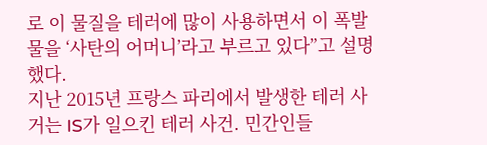로 이 물질을 테러에 많이 사용하면서 이 폭발물을 ‘사탄의 어머니’라고 부르고 있다”고 설명했다.
지난 2015년 프랑스 파리에서 발생한 테러 사거는 IS가 일으킨 테러 사건. 민간인들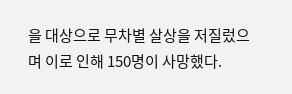을 대상으로 무차별 살상을 저질렀으며 이로 인해 150명이 사망했다.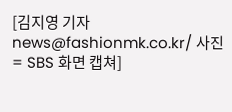[김지영 기자 news@fashionmk.co.kr/ 사진= SBS 화면 캡쳐]